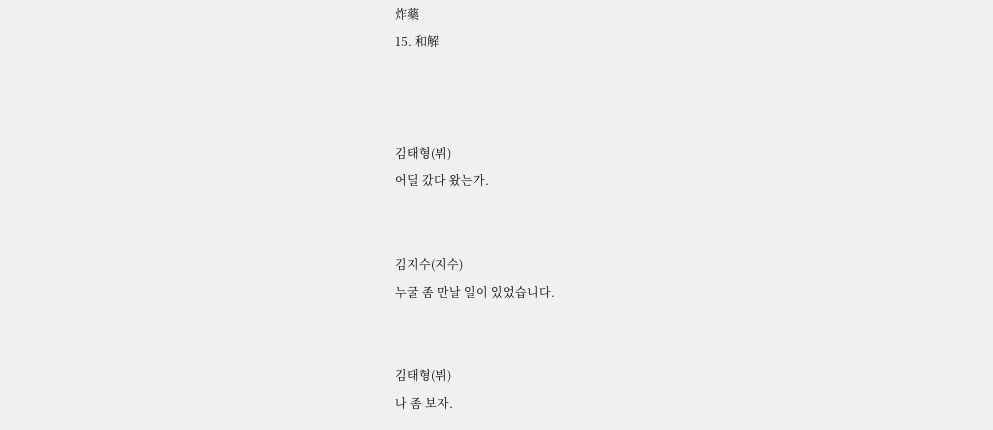炸藥
15. 和解



김태형(뷔)
어딜 갔다 왔는가.


김지수(지수)
누굴 좀 만날 일이 있었습니다.


김태형(뷔)
나 좀 보자.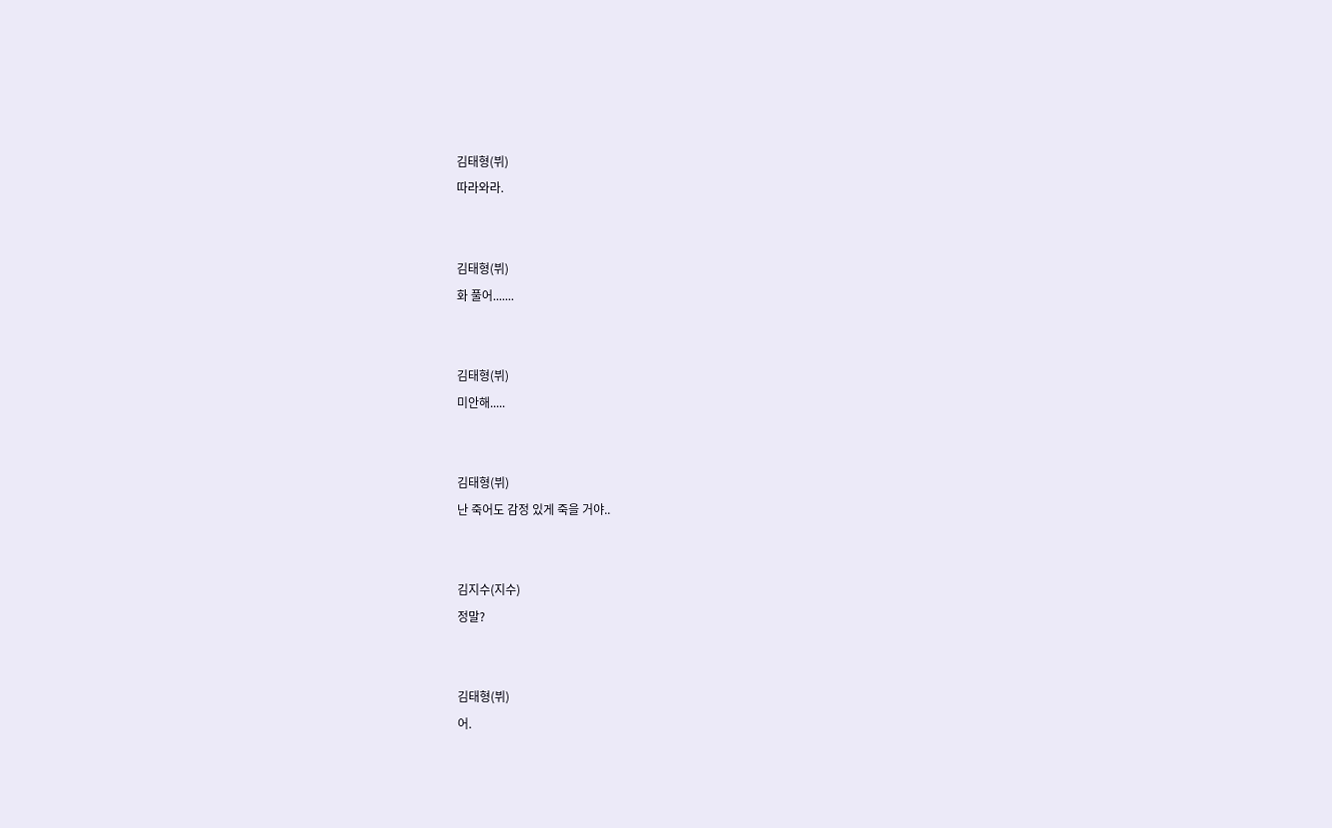김태형(뷔)
따라와라.


김태형(뷔)
화 풀어.......


김태형(뷔)
미안해.....


김태형(뷔)
난 죽어도 감정 있게 죽을 거야..


김지수(지수)
정말?


김태형(뷔)
어.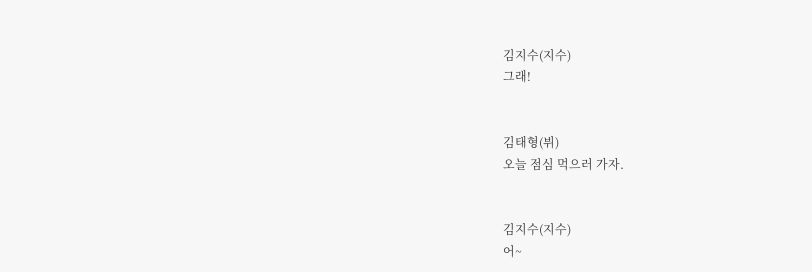김지수(지수)
그래!


김태형(뷔)
오늘 점심 먹으러 가자.


김지수(지수)
어~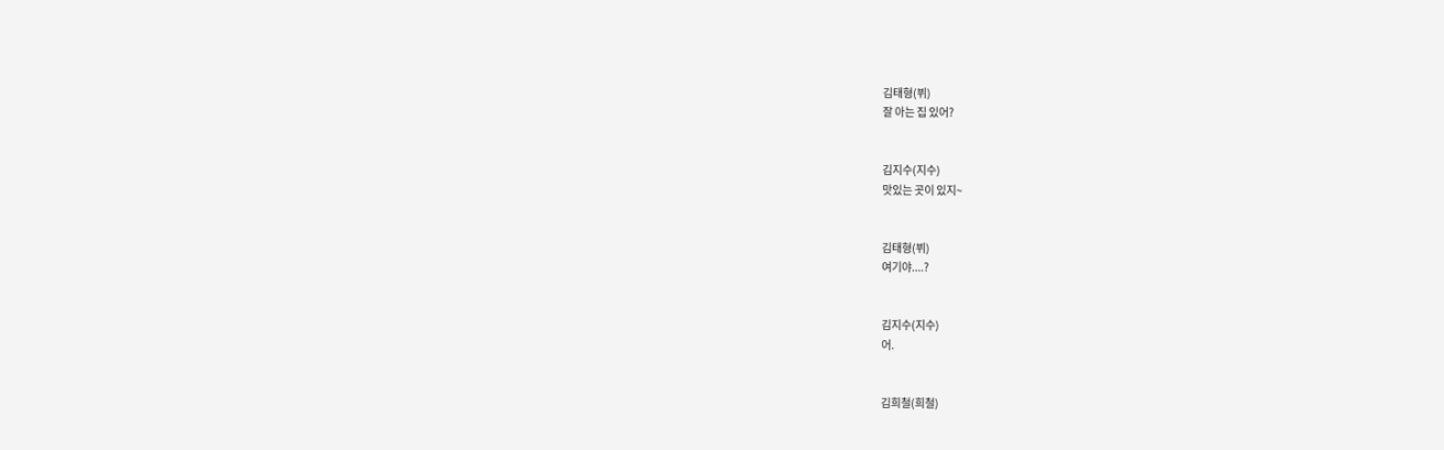김태형(뷔)
잘 아는 집 있어?


김지수(지수)
맛있는 곳이 있지~


김태형(뷔)
여기야....?


김지수(지수)
어.


김희철(희철)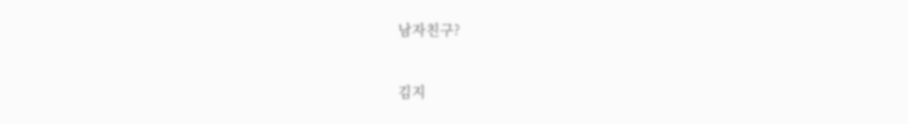남자친구?


김지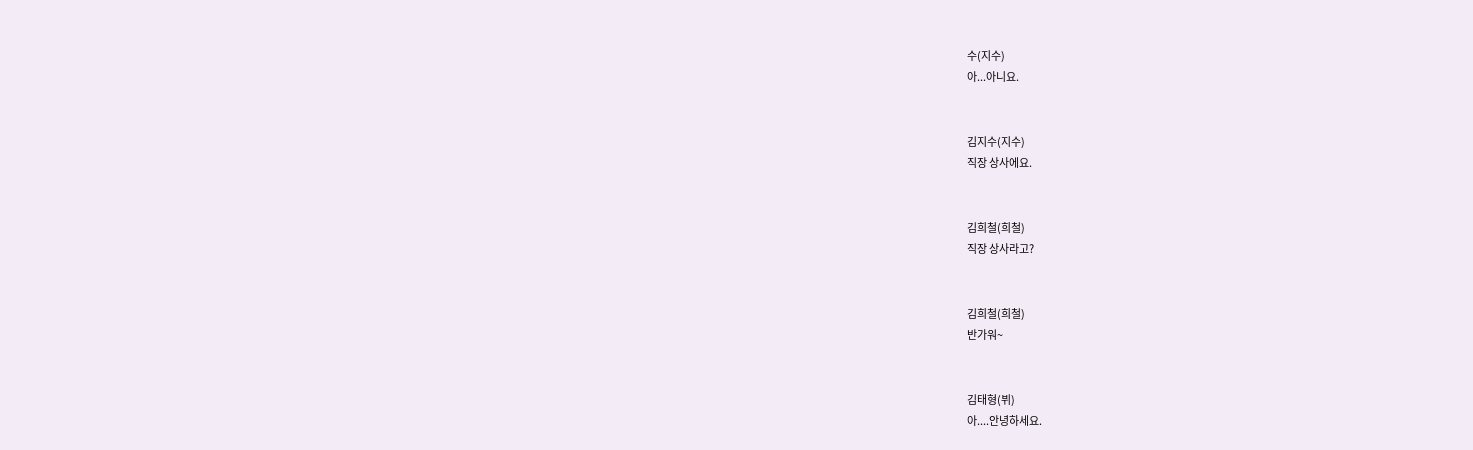수(지수)
아...아니요.


김지수(지수)
직장 상사에요.


김희철(희철)
직장 상사라고?


김희철(희철)
반가워~


김태형(뷔)
아....안녕하세요.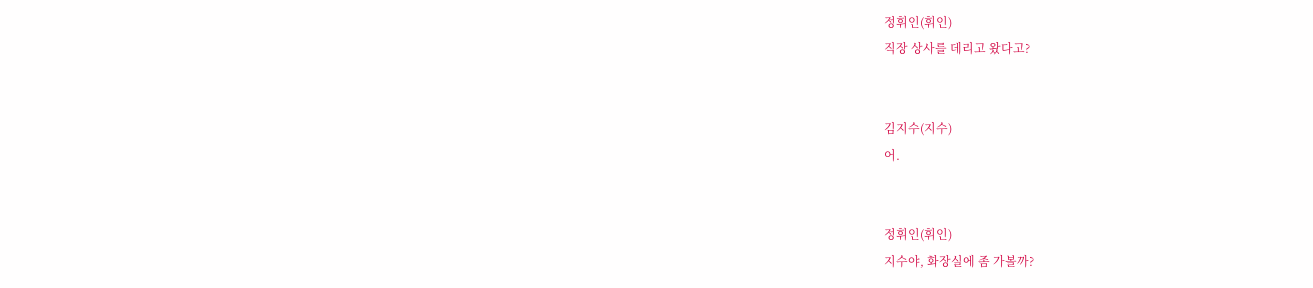정휘인(휘인)
직장 상사를 데리고 왔다고?


김지수(지수)
어.


정휘인(휘인)
지수야, 화장실에 좀 가볼까?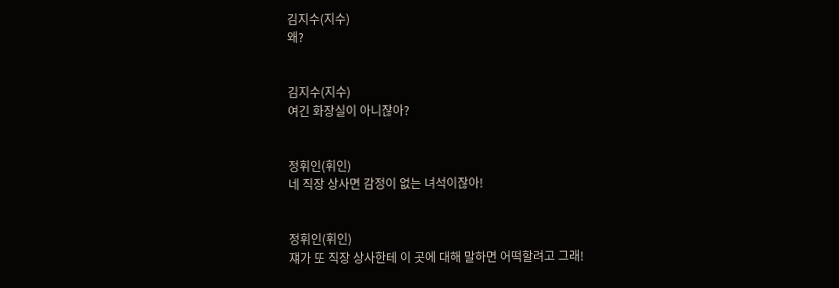김지수(지수)
왜?


김지수(지수)
여긴 화장실이 아니잖아?


정휘인(휘인)
네 직장 상사면 감정이 없는 녀석이잖아!


정휘인(휘인)
쟤가 또 직장 상사한테 이 곳에 대해 말하면 어떡할려고 그래!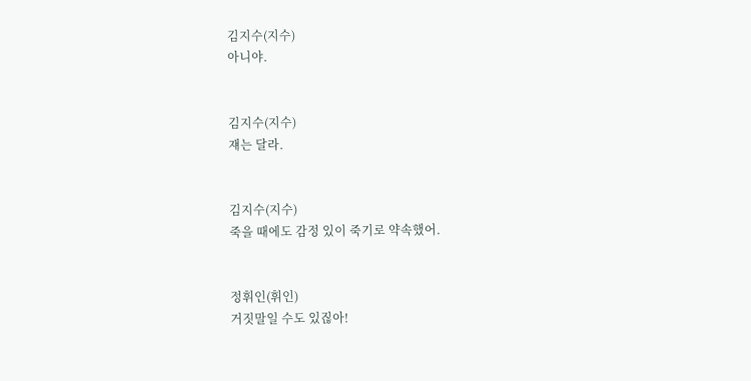김지수(지수)
아니야.


김지수(지수)
쟤는 달라.


김지수(지수)
죽을 때에도 감정 있이 죽기로 약속했어.


정휘인(휘인)
거짓말일 수도 있짆아!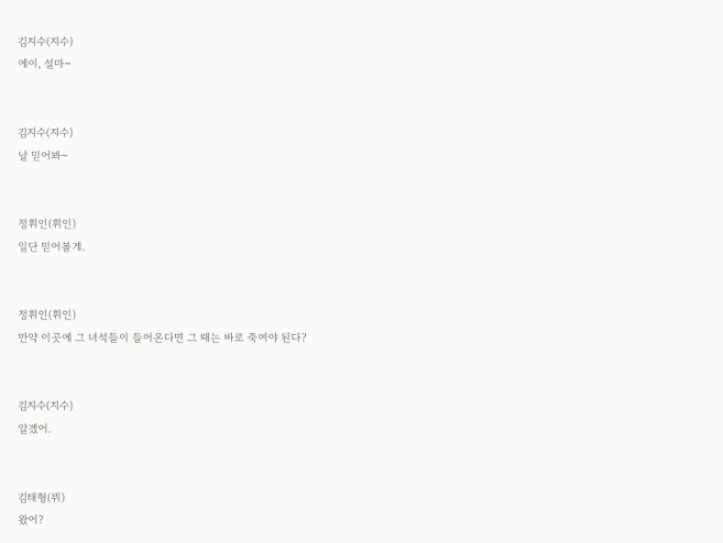김지수(지수)
에이, 설마~


김지수(지수)
날 믿어봐~


정휘인(휘인)
일단 믿어볼게.


정휘인(휘인)
만약 이곳에 그 녀석들이 들어온다면 그 때는 바로 죽여야 된다?


김지수(지수)
알겠어.


김태형(뷔)
왔어?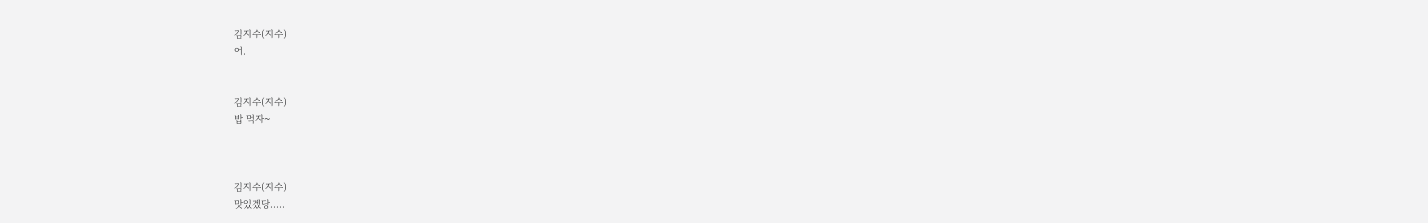김지수(지수)
어.


김지수(지수)
밥 먹자~



김지수(지수)
맛있겠당.....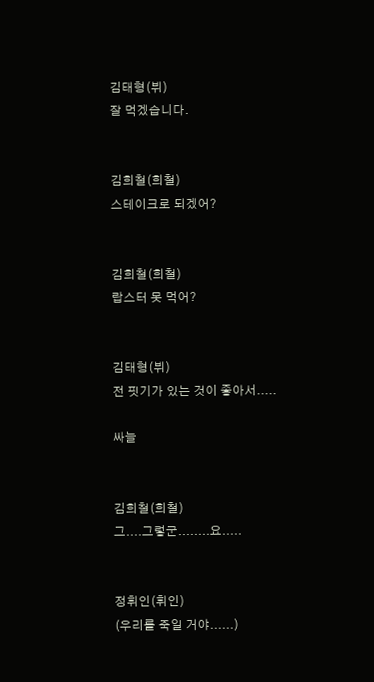김태형(뷔)
잘 먹겠습니다.


김희철(희철)
스테이크로 되겠어?


김희철(희철)
랍스터 못 먹어?


김태형(뷔)
전 핏기가 있는 것이 좋아서.....

싸늘


김희철(희철)
그....그렇군........요.....


정휘인(휘인)
(우리를 죽일 거야......)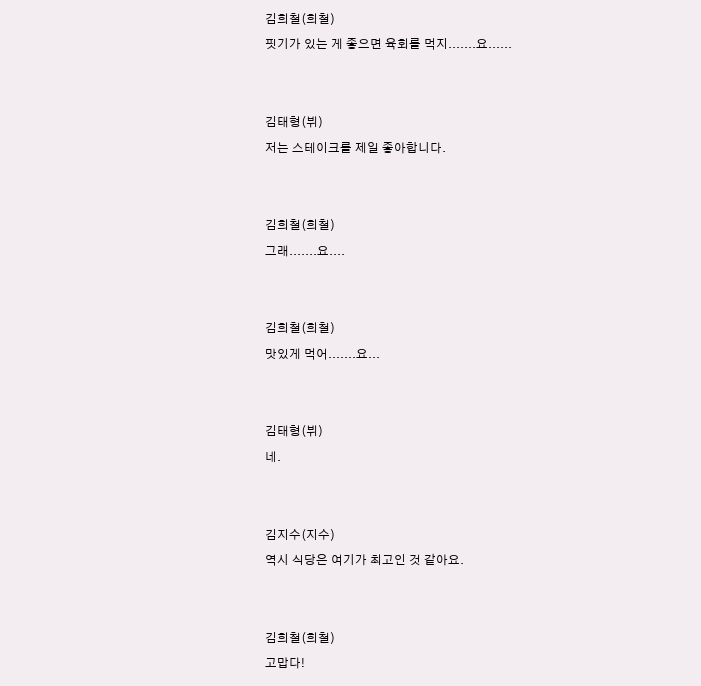김희철(희철)
핏기가 있는 게 좋으면 육회를 먹지.......요......


김태형(뷔)
저는 스테이크를 제일 좋아합니다.


김희철(희철)
그래.......요....


김희철(희철)
맛있게 먹어.......요...


김태형(뷔)
네.


김지수(지수)
역시 식당은 여기가 최고인 것 같아요.


김희철(희철)
고맙다!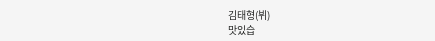김태형(뷔)
맛있습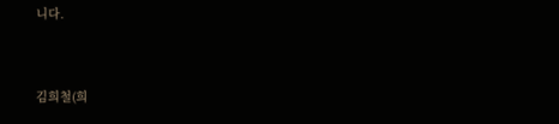니다.


김희철(희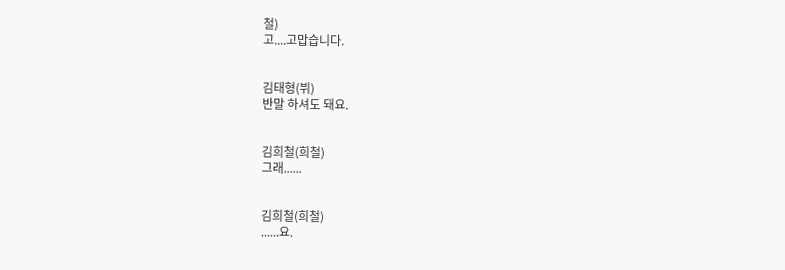철)
고....고맙습니다.


김태형(뷔)
반말 하셔도 돼요.


김희철(희철)
그래......


김희철(희철)
......요.